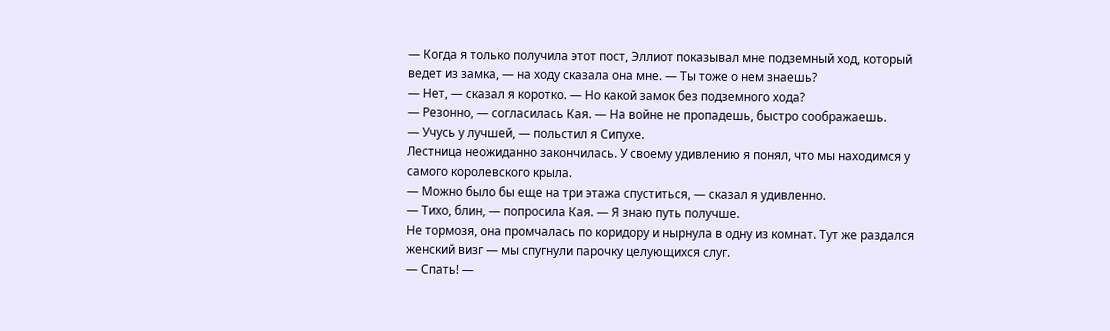— Когда я только получила этот пост, Эллиот показывал мне подземный ход, который ведет из замка, — на ходу сказала она мне. — Ты тоже о нем знаешь?
— Нет, — сказал я коротко. — Но какой замок без подземного хода?
— Резонно, — согласилась Кая. — На войне не пропадешь, быстро соображаешь.
— Учусь у лучшей, — польстил я Сипухе.
Лестница неожиданно закончилась. У своему удивлению я понял, что мы находимся у самого королевского крыла.
— Можно было бы еще на три этажа спуститься, — сказал я удивленно.
— Тихо, блин, — попросила Кая. — Я знаю путь получше.
Не тормозя, она промчалась по коридору и нырнула в одну из комнат. Тут же раздался женский визг — мы спугнули парочку целующихся слуг.
— Спать! —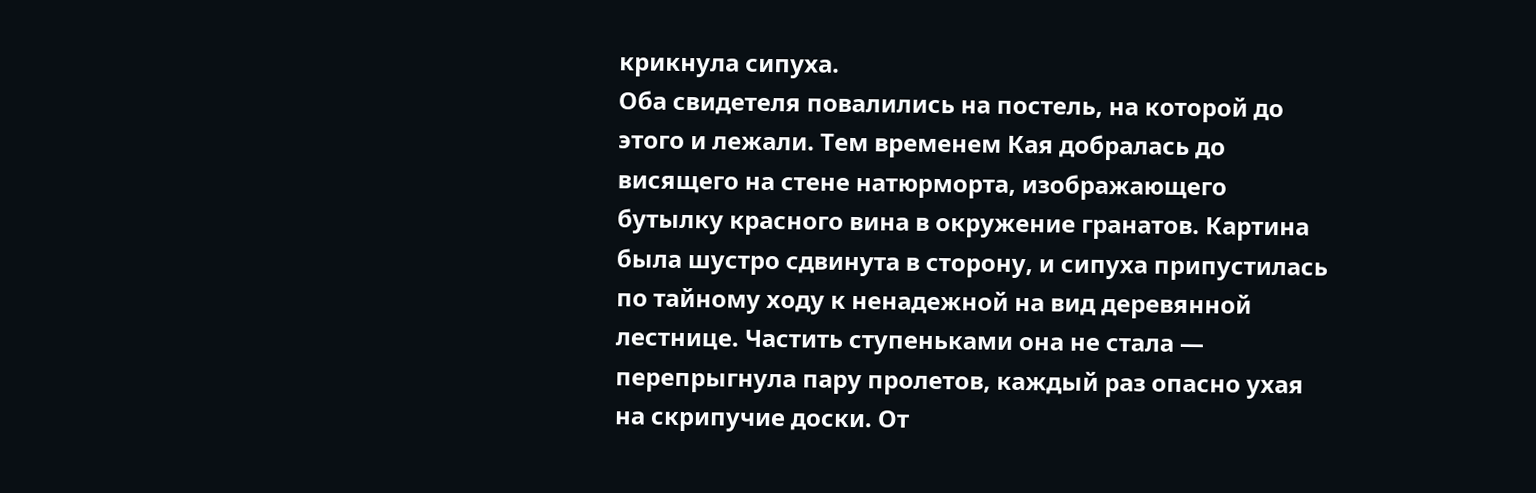крикнула сипуха.
Оба свидетеля повалились на постель, на которой до этого и лежали. Тем временем Кая добралась до висящего на стене натюрморта, изображающего бутылку красного вина в окружение гранатов. Картина была шустро сдвинута в сторону, и сипуха припустилась по тайному ходу к ненадежной на вид деревянной лестнице. Частить ступеньками она не стала — перепрыгнула пару пролетов, каждый раз опасно ухая на скрипучие доски. От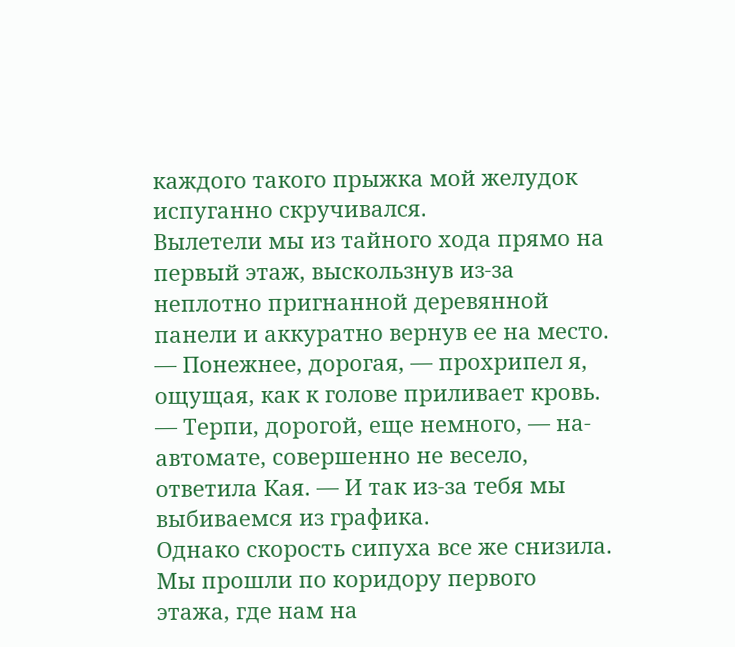каждого такого прыжка мой желудок испуганно скручивался.
Вылетели мы из тайного хода прямо на первый этаж, выскользнув из-за неплотно пригнанной деревянной панели и аккуратно вернув ее на место.
— Понежнее, дорогая, — прохрипел я, ощущая, как к голове приливает кровь.
— Терпи, дорогой, еще немного, — на-автомате, совершенно не весело, ответила Кая. — И так из-за тебя мы выбиваемся из графика.
Однако скорость сипуха все же снизила. Мы прошли по коридору первого этажа, где нам на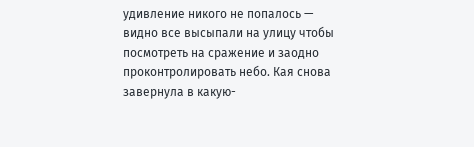удивление никого не попалось — видно все высыпали на улицу чтобы посмотреть на сражение и заодно проконтролировать небо. Кая снова завернула в какую-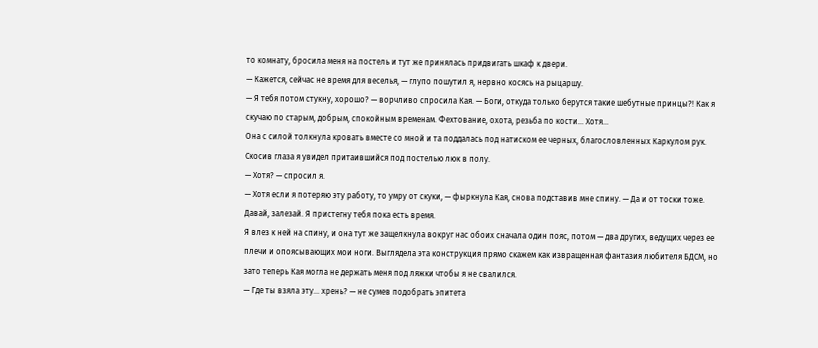то комнату, бросила меня на постель и тут же принялась придвигать шкаф к двери.
— Кажется, сейчас не время для веселья, — глупо пошутил я, нервно косясь на рыцаршу.
— Я тебя потом стукну, хорошо? — ворчливо спросила Кая. — Боги, откуда только берутся такие шебутные принцы?! Как я скучаю по старым, добрым, спокойным временам. Фехтование, охота, резьба по кости… Хотя…
Она с силой толкнула кровать вместе со мной и та поддалась под натиском ее черных, благословленных Каркулом рук. Скосив глаза я увидел притаившийся под постелью люк в полу.
— Хотя? — спросил я.
— Хотя если я потеряю эту работу, то умру от скуки, — фыркнула Кая, снова подставив мне спину. — Да и от тоски тоже. Давай, залезай. Я пристегну тебя пока есть время.
Я влез к ней на спину, и она тут же защелкнула вокруг нас обоих сначала один пояс, потом — два других, ведущих через ее плечи и опоясывающих мои ноги. Выглядела эта конструкция прямо скажем как извращенная фантазия любителя БДСМ, но зато теперь Кая могла не держать меня под ляжки чтобы я не свалился.
— Где ты взяла эту… хрень? — не сумев подобрать эпитета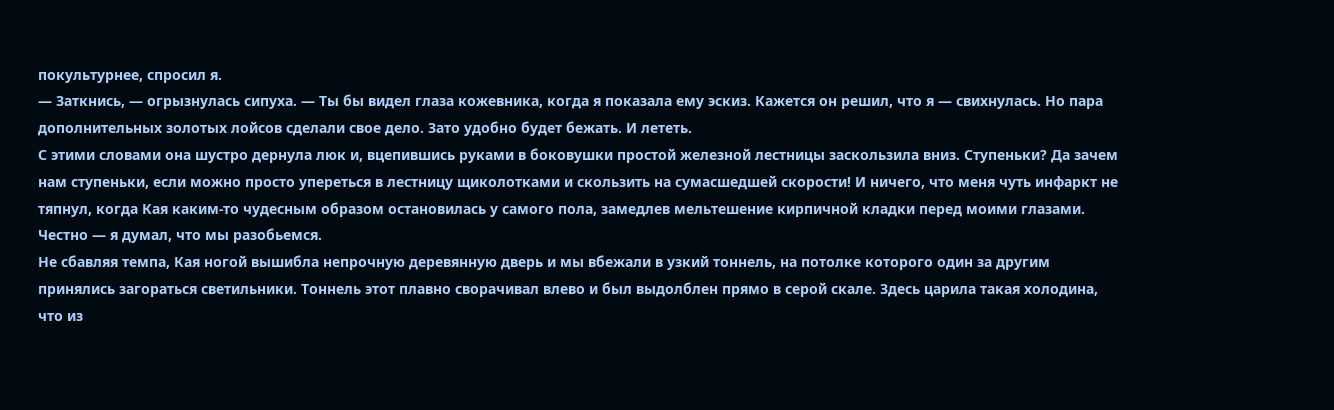покультурнее, спросил я.
— Заткнись, — огрызнулась сипуха. — Ты бы видел глаза кожевника, когда я показала ему эскиз. Кажется он решил, что я — свихнулась. Но пара дополнительных золотых лойсов сделали свое дело. Зато удобно будет бежать. И лететь.
С этими словами она шустро дернула люк и, вцепившись руками в боковушки простой железной лестницы заскользила вниз. Ступеньки? Да зачем нам ступеньки, если можно просто упереться в лестницу щиколотками и скользить на сумасшедшей скорости! И ничего, что меня чуть инфаркт не тяпнул, когда Кая каким-то чудесным образом остановилась у самого пола, замедлев мельтешение кирпичной кладки перед моими глазами. Честно — я думал, что мы разобьемся.
Не сбавляя темпа, Кая ногой вышибла непрочную деревянную дверь и мы вбежали в узкий тоннель, на потолке которого один за другим принялись загораться светильники. Тоннель этот плавно сворачивал влево и был выдолблен прямо в серой скале. Здесь царила такая холодина, что из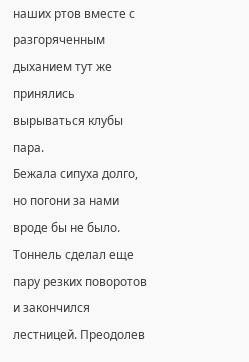наших ртов вместе с разгоряченным дыханием тут же принялись вырываться клубы пара.
Бежала сипуха долго, но погони за нами вроде бы не было. Тоннель сделал еще пару резких поворотов и закончился лестницей. Преодолев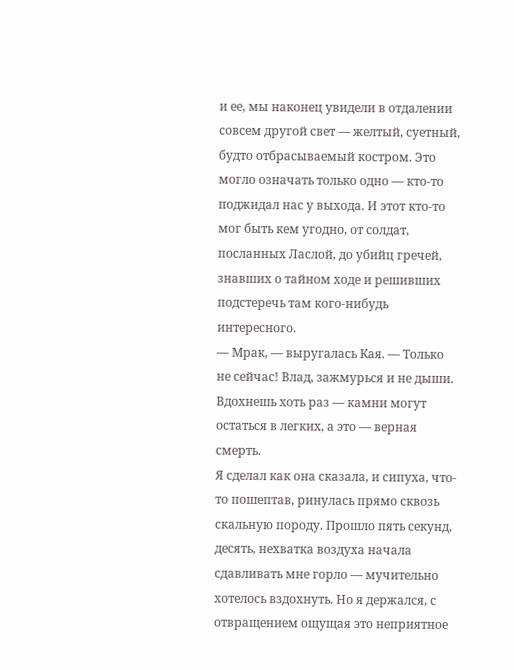и ее, мы наконец увидели в отдалении совсем другой свет — желтый, суетный, будто отбрасываемый костром. Это могло означать только одно — кто-то поджидал нас у выхода. И этот кто-то мог быть кем угодно, от солдат, посланных Ласлой, до убийц гречей, знавших о тайном ходе и решивших подстеречь там кого-нибудь интересного.
— Мрак, — выругалась Кая. — Только не сейчас! Влад, зажмурься и не дыши. Вдохнешь хоть раз — камни могут остаться в легких, а это — верная смерть.
Я сделал как она сказала, и сипуха, что-то пошептав, ринулась прямо сквозь скальную породу. Прошло пять секунд, десять, нехватка воздуха начала сдавливать мне горло — мучительно хотелось вздохнуть. Но я держался, с отвращением ощущая это неприятное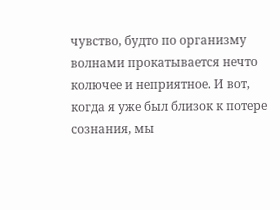чувство, будто по организму волнами прокатывается нечто колючее и неприятное. И вот, когда я уже был близок к потере сознания, мы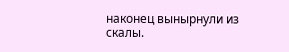наконец вынырнули из скалы.